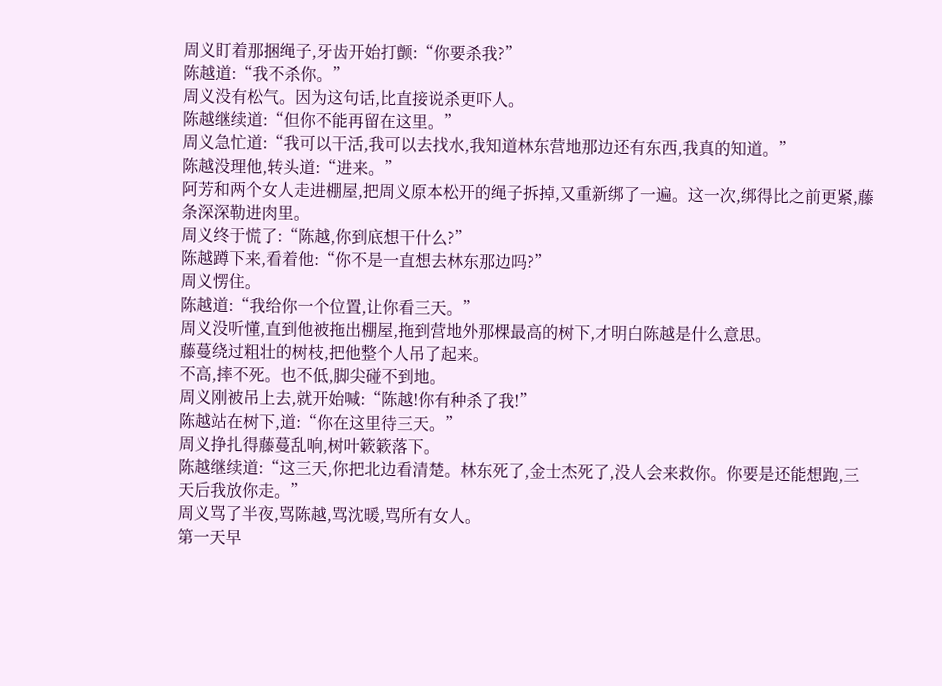周义盯着那捆绳子,牙齿开始打颤:“你要杀我?”
陈越道:“我不杀你。”
周义没有松气。因为这句话,比直接说杀更吓人。
陈越继续道:“但你不能再留在这里。”
周义急忙道:“我可以干活,我可以去找水,我知道林东营地那边还有东西,我真的知道。”
陈越没理他,转头道:“进来。”
阿芳和两个女人走进棚屋,把周义原本松开的绳子拆掉,又重新绑了一遍。这一次,绑得比之前更紧,藤条深深勒进肉里。
周义终于慌了:“陈越,你到底想干什么?”
陈越蹲下来,看着他:“你不是一直想去林东那边吗?”
周义愣住。
陈越道:“我给你一个位置,让你看三天。”
周义没听懂,直到他被拖出棚屋,拖到营地外那棵最高的树下,才明白陈越是什么意思。
藤蔓绕过粗壮的树枝,把他整个人吊了起来。
不高,摔不死。也不低,脚尖碰不到地。
周义刚被吊上去,就开始喊:“陈越!你有种杀了我!”
陈越站在树下,道:“你在这里待三天。”
周义挣扎得藤蔓乱响,树叶簌簌落下。
陈越继续道:“这三天,你把北边看清楚。林东死了,金士杰死了,没人会来救你。你要是还能想跑,三天后我放你走。”
周义骂了半夜,骂陈越,骂沈暖,骂所有女人。
第一天早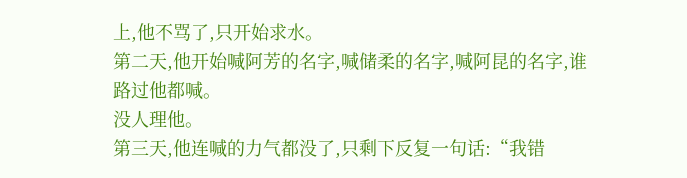上,他不骂了,只开始求水。
第二天,他开始喊阿芳的名字,喊储柔的名字,喊阿昆的名字,谁路过他都喊。
没人理他。
第三天,他连喊的力气都没了,只剩下反复一句话:“我错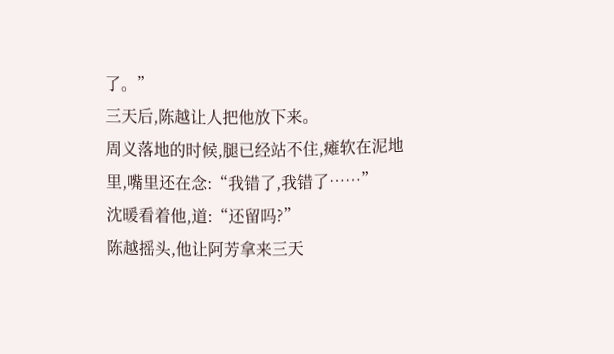了。”
三天后,陈越让人把他放下来。
周义落地的时候,腿已经站不住,瘫软在泥地里,嘴里还在念:“我错了,我错了……”
沈暖看着他,道:“还留吗?”
陈越摇头,他让阿芳拿来三天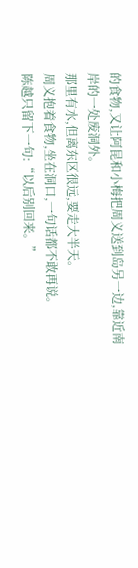的食物,又让阿昆和小梅把周义送到岛另一边,靠近南岸的一处废洞外。
那里有水,但离东区很远,要走大半天。
周义抱着食物,坐在洞口,一句话都不敢再说。
陈越只留下一句:“以后别回来。”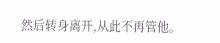然后转身离开,从此不再管他。